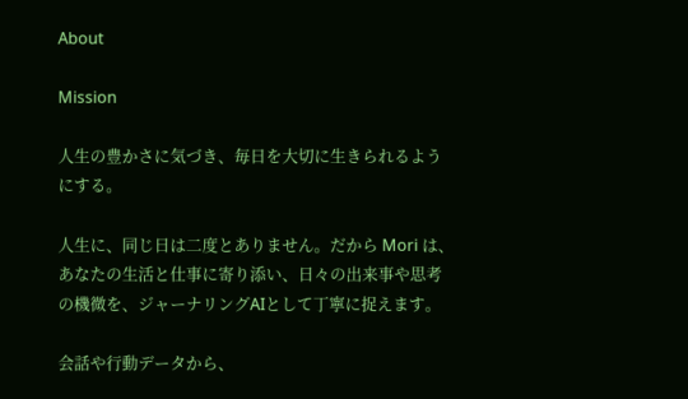About

Mission

人生の豊かさに気づき、毎日を大切に生きられるようにする。

人生に、同じ日は二度とありません。だから Mori は、あなたの生活と仕事に寄り添い、日々の出来事や思考の機微を、ジャーナリングAIとして丁寧に捉えます。

会話や行動データから、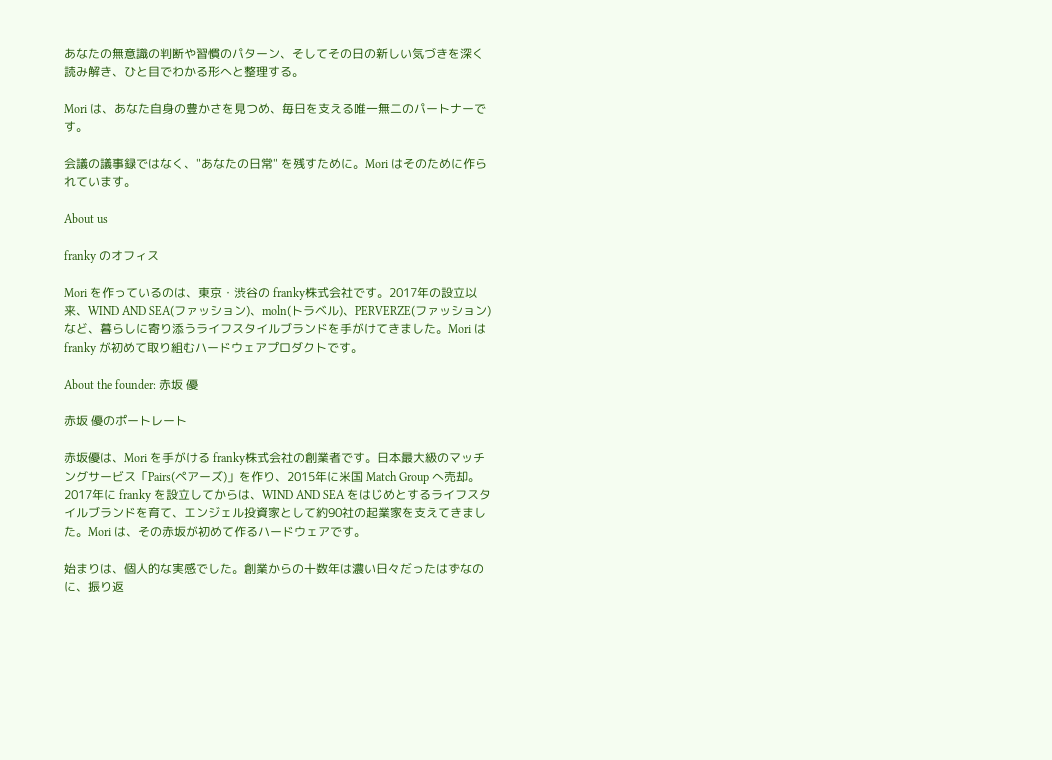あなたの無意識の判断や習慣のパターン、そしてその日の新しい気づきを深く読み解き、ひと目でわかる形へと整理する。

Mori は、あなた自身の豊かさを見つめ、毎日を支える唯一無二のパートナーです。

会議の議事録ではなく、"あなたの日常" を残すために。Mori はそのために作られています。

About us

franky のオフィス

Mori を作っているのは、東京・渋谷の franky株式会社です。2017年の設立以来、WIND AND SEA(ファッション)、moln(トラベル)、PERVERZE(ファッション)など、暮らしに寄り添うライフスタイルブランドを手がけてきました。Mori は franky が初めて取り組むハードウェアプロダクトです。

About the founder: 赤坂 優

赤坂 優のポートレート

赤坂優は、Mori を手がける franky株式会社の創業者です。日本最大級のマッチングサービス「Pairs(ペアーズ)」を作り、2015年に米国 Match Group へ売却。2017年に franky を設立してからは、WIND AND SEA をはじめとするライフスタイルブランドを育て、エンジェル投資家として約90社の起業家を支えてきました。Mori は、その赤坂が初めて作るハードウェアです。

始まりは、個人的な実感でした。創業からの十数年は濃い日々だったはずなのに、振り返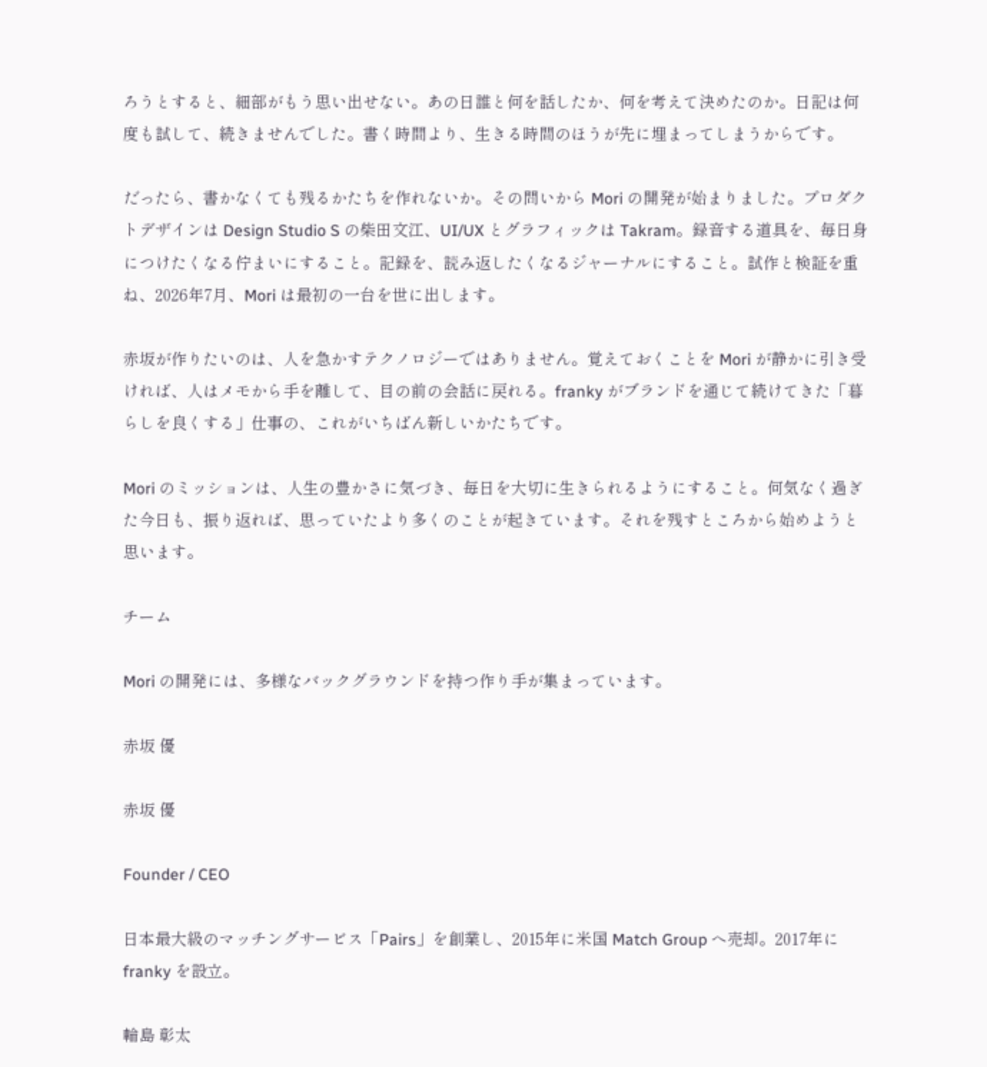ろうとすると、細部がもう思い出せない。あの日誰と何を話したか、何を考えて決めたのか。日記は何度も試して、続きませんでした。書く時間より、生きる時間のほうが先に埋まってしまうからです。

だったら、書かなくても残るかたちを作れないか。その問いから Mori の開発が始まりました。プロダクトデザインは Design Studio S の柴田文江、UI/UX とグラフィックは Takram。録音する道具を、毎日身につけたくなる佇まいにすること。記録を、読み返したくなるジャーナルにすること。試作と検証を重ね、2026年7月、Mori は最初の一台を世に出します。

赤坂が作りたいのは、人を急かすテクノロジーではありません。覚えておくことを Mori が静かに引き受ければ、人はメモから手を離して、目の前の会話に戻れる。franky がブランドを通じて続けてきた「暮らしを良くする」仕事の、これがいちばん新しいかたちです。

Mori のミッションは、人生の豊かさに気づき、毎日を大切に生きられるようにすること。何気なく過ぎた今日も、振り返れば、思っていたより多くのことが起きています。それを残すところから始めようと思います。

チーム

Mori の開発には、多様なバックグラウンドを持つ作り手が集まっています。

赤坂 優

赤坂 優

Founder / CEO

日本最大級のマッチングサービス「Pairs」を創業し、2015年に米国 Match Group へ売却。2017年に franky を設立。

輪島 彰太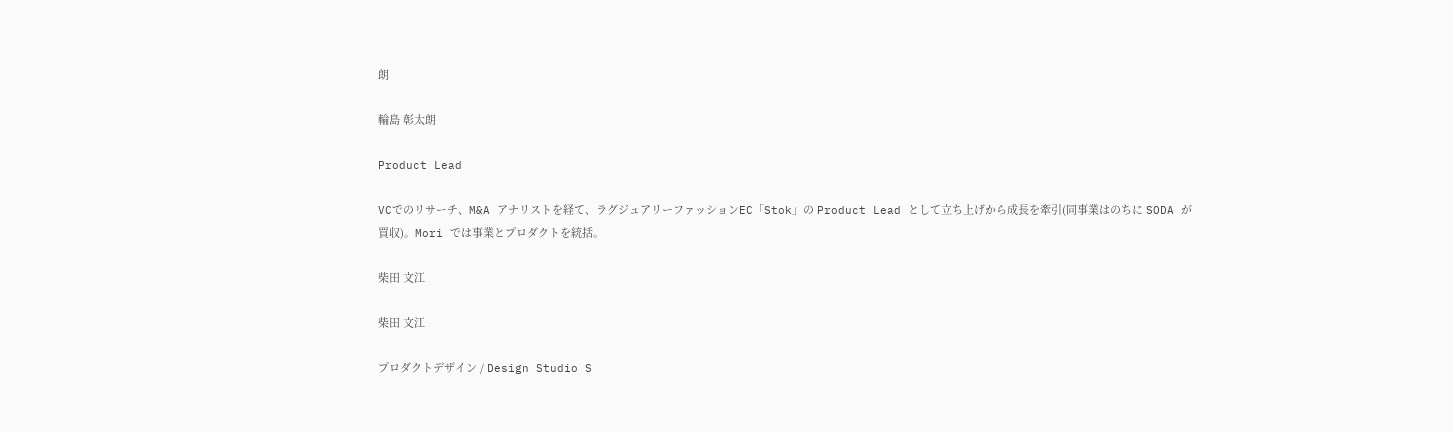朗

輪島 彰太朗

Product Lead

VCでのリサーチ、M&A アナリストを経て、ラグジュアリーファッションEC「Stok」の Product Lead として立ち上げから成長を牽引(同事業はのちに SODA が買収)。Mori では事業とプロダクトを統括。

柴田 文江

柴田 文江

プロダクトデザイン / Design Studio S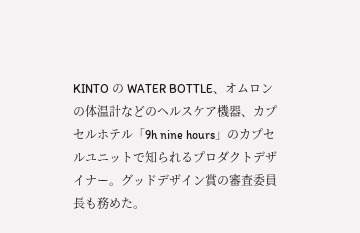KINTO の WATER BOTTLE、オムロンの体温計などのヘルスケア機器、カプセルホテル「9h nine hours」のカプセルユニットで知られるプロダクトデザイナー。グッドデザイン賞の審査委員長も務めた。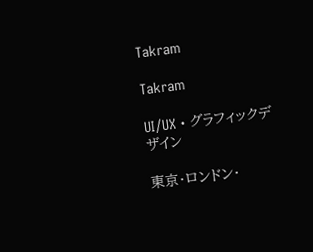Takram

Takram

UI/UX・グラフィックデザイン

東京・ロンドン・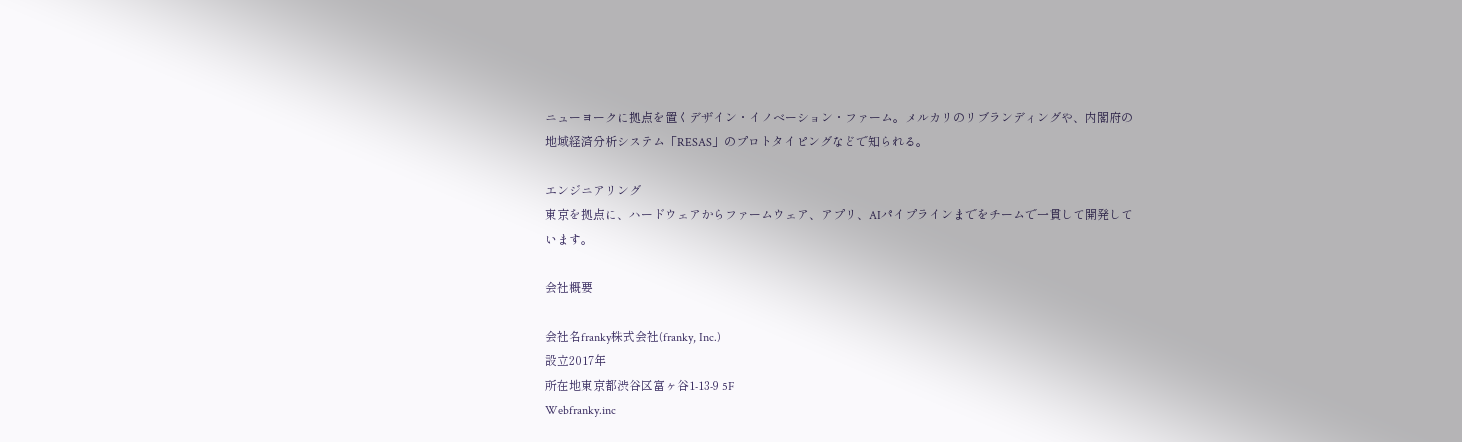ニューヨークに拠点を置くデザイン・イノベーション・ファーム。メルカリのリブランディングや、内閣府の地域経済分析システム「RESAS」のプロトタイピングなどで知られる。

エンジニアリング
東京を拠点に、ハードウェアからファームウェア、アプリ、AIパイプラインまでをチームで一貫して開発しています。

会社概要

会社名franky株式会社(franky, Inc.)
設立2017年
所在地東京都渋谷区富ヶ谷1-13-9 5F
Webfranky.inc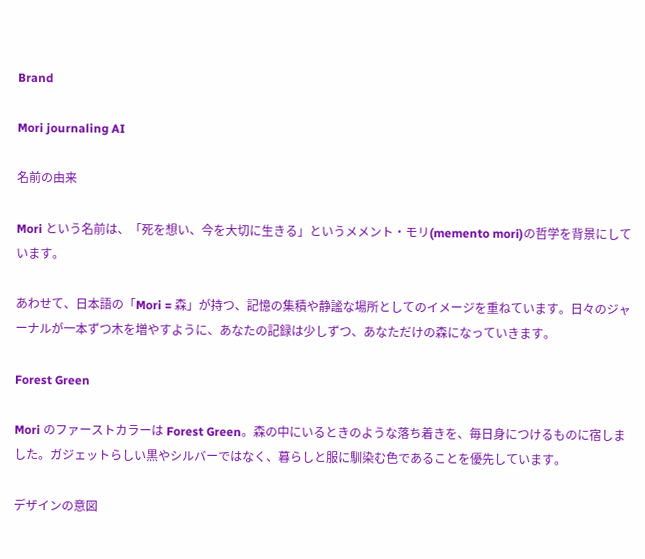Brand

Mori journaling AI

名前の由来

Mori という名前は、「死を想い、今を大切に生きる」というメメント・モリ(memento mori)の哲学を背景にしています。

あわせて、日本語の「Mori = 森」が持つ、記憶の集積や静謐な場所としてのイメージを重ねています。日々のジャーナルが一本ずつ木を増やすように、あなたの記録は少しずつ、あなただけの森になっていきます。

Forest Green

Mori のファーストカラーは Forest Green。森の中にいるときのような落ち着きを、毎日身につけるものに宿しました。ガジェットらしい黒やシルバーではなく、暮らしと服に馴染む色であることを優先しています。

デザインの意図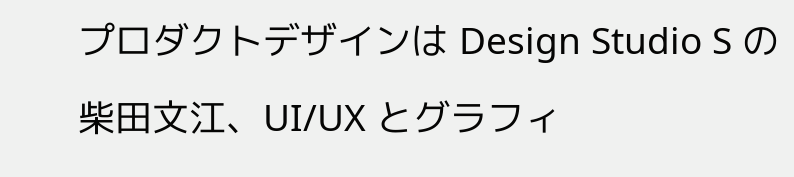プロダクトデザインは Design Studio S の柴田文江、UI/UX とグラフィ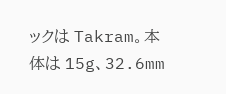ックは Takram。本体は 15g、32.6mm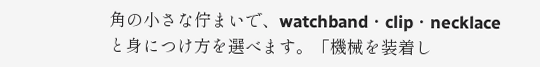角の小さな佇まいで、watchband・clip・necklace と身につけ方を選べます。「機械を装着し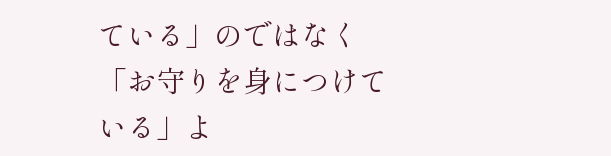ている」のではなく「お守りを身につけている」よ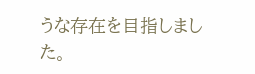うな存在を目指しました。